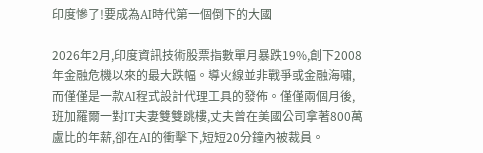印度慘了!要成為AI時代第一個倒下的大國

2026年2月,印度資訊技術股票指數單月暴跌19%,創下2008年金融危機以來的最大跌幅。導火線並非戰爭或金融海嘯,而僅僅是一款AI程式設計代理工具的發佈。僅僅兩個月後,班加羅爾一對IT夫妻雙雙跳樓,丈夫曾在美國公司拿著800萬盧比的年薪,卻在AI的衝擊下,短短20分鐘內被裁員。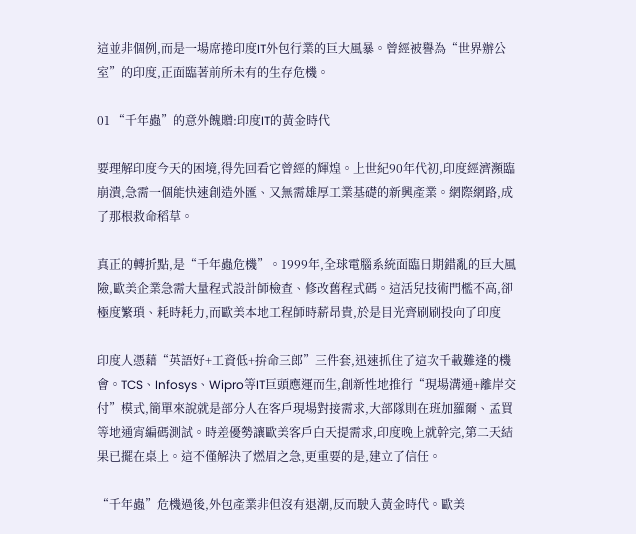這並非個例,而是一場席捲印度IT外包行業的巨大風暴。曾經被譽為“世界辦公室”的印度,正面臨著前所未有的生存危機。

01 “千年蟲”的意外餽贈:印度IT的黃金時代

要理解印度今天的困境,得先回看它曾經的輝煌。上世紀90年代初,印度經濟瀕臨崩潰,急需一個能快速創造外匯、又無需雄厚工業基礎的新興產業。網際網路,成了那根救命稻草。

真正的轉折點,是“千年蟲危機”。1999年,全球電腦系統面臨日期錯亂的巨大風險,歐美企業急需大量程式設計師檢查、修改舊程式碼。這活兒技術門檻不高,卻極度繁瑣、耗時耗力,而歐美本地工程師時薪昂貴,於是目光齊刷刷投向了印度

印度人憑藉“英語好+工資低+拚命三郎”三件套,迅速抓住了這次千載難逢的機會。TCS、Infosys、Wipro等IT巨頭應運而生,創新性地推行“現場溝通+離岸交付”模式,簡單來說就是部分人在客戶現場對接需求,大部隊則在班加羅爾、孟買等地通宵編碼測試。時差優勢讓歐美客戶白天提需求,印度晚上就幹完,第二天結果已擺在桌上。這不僅解決了燃眉之急,更重要的是,建立了信任。

“千年蟲”危機過後,外包產業非但沒有退潮,反而駛入黃金時代。歐美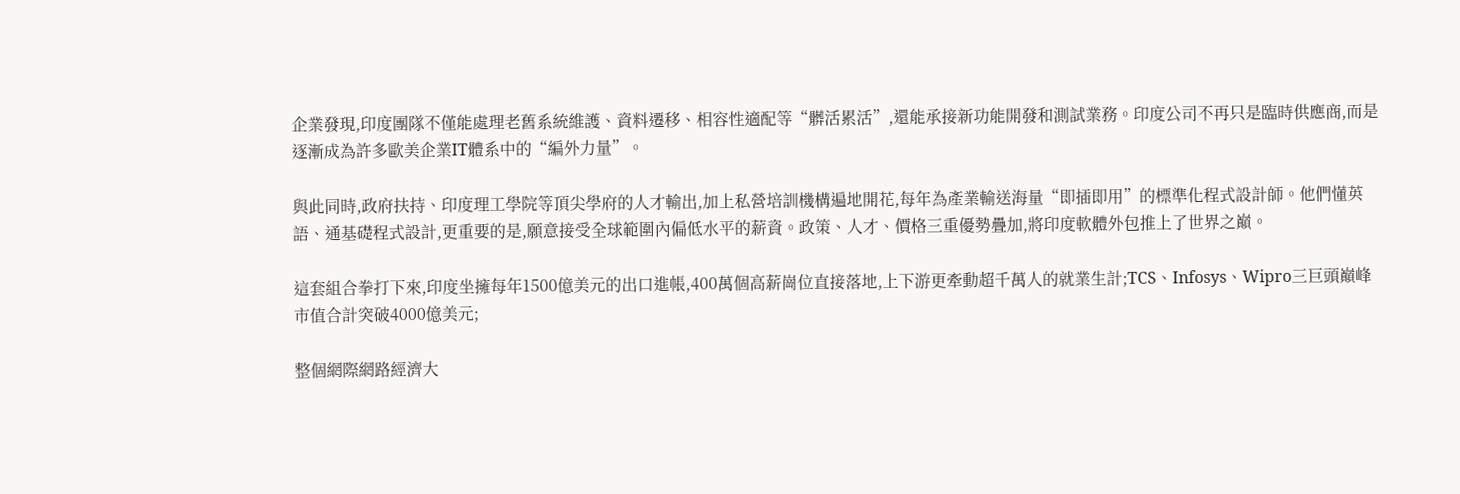企業發現,印度團隊不僅能處理老舊系統維護、資料遷移、相容性適配等“髒活累活”,還能承接新功能開發和測試業務。印度公司不再只是臨時供應商,而是逐漸成為許多歐美企業IT體系中的“編外力量”。

與此同時,政府扶持、印度理工學院等頂尖學府的人才輸出,加上私營培訓機構遍地開花,每年為產業輸送海量“即插即用”的標準化程式設計師。他們懂英語、通基礎程式設計,更重要的是,願意接受全球範圍內偏低水平的薪資。政策、人才、價格三重優勢疊加,將印度軟體外包推上了世界之巔。

這套組合拳打下來,印度坐擁每年1500億美元的出口進帳,400萬個高薪崗位直接落地,上下游更牽動超千萬人的就業生計;TCS、Infosys、Wipro三巨頭巔峰市值合計突破4000億美元;

整個網際網路經濟大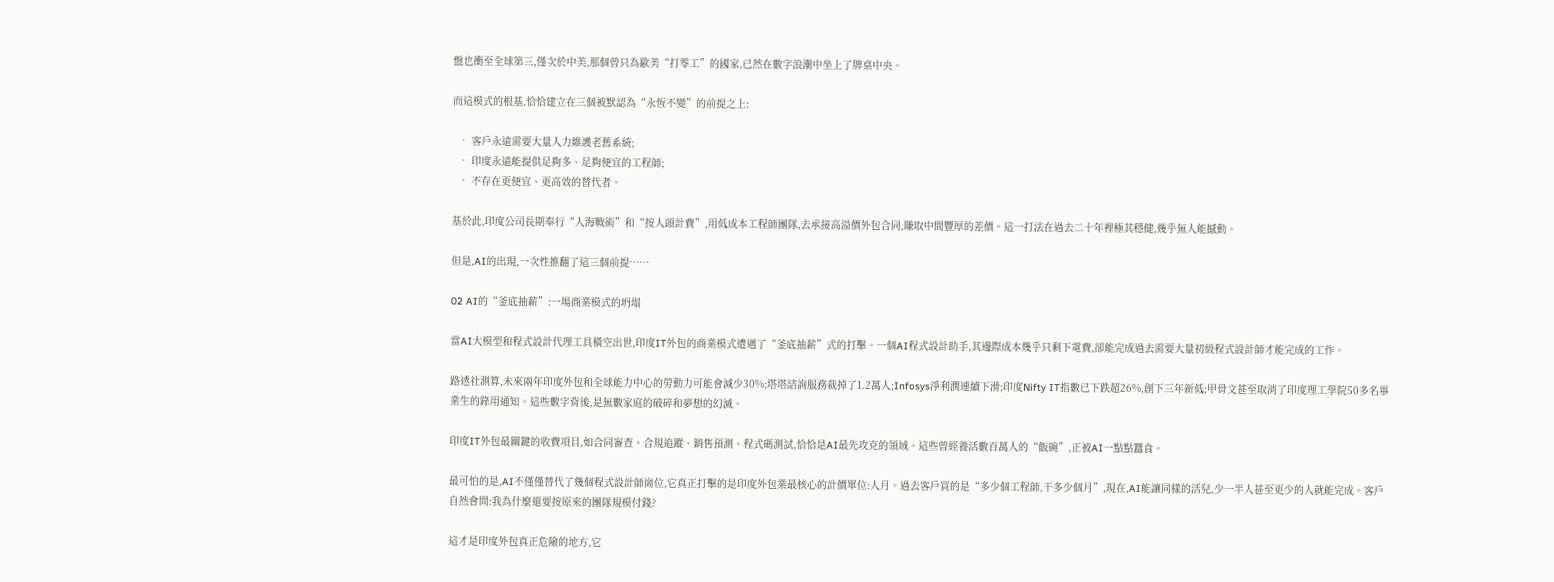盤也衝至全球第三,僅次於中美,那個曾只為歐美“打零工”的國家,已然在數字浪潮中坐上了牌桌中央。

而這模式的根基,恰恰建立在三個被默認為“永恆不變”的前提之上:

  • 客戶永遠需要大量人力維護老舊系統;
  • 印度永遠能提供足夠多、足夠便宜的工程師;
  • 不存在更便宜、更高效的替代者。

基於此,印度公司長期奉行“人海戰術”和“按人頭計費”,用低成本工程師團隊,去承接高溢價外包合同,賺取中間豐厚的差價。這一打法在過去二十年裡極其穩健,幾乎無人能撼動。

但是,AI的出現,一次性推翻了這三個前提……

02 AI的“釜底抽薪”:一場商業模式的坍塌

當AI大模型和程式設計代理工具橫空出世,印度IT外包的商業模式遭遇了“釜底抽薪”式的打擊。一個AI程式設計助手,其邊際成本幾乎只剩下電費,卻能完成過去需要大量初級程式設計師才能完成的工作。

路透社測算,未來兩年印度外包和全球能力中心的勞動力可能會減少30%;塔塔諮詢服務裁掉了1.2萬人;Infosys淨利潤連續下滑;印度Nifty IT指數已下跌超26%,創下三年新低;甲骨文甚至取消了印度理工學院50多名畢業生的錄用通知。這些數字背後,是無數家庭的破碎和夢想的幻滅。

印度IT外包最關鍵的收費項目,如合同審查、合規追蹤、銷售預測、程式碼測試,恰恰是AI最先攻克的領域。這些曾經養活數百萬人的“飯碗”,正被AI一點點蠶食。

最可怕的是,AI不僅僅替代了幾個程式設計師崗位,它真正打擊的是印度外包業最核心的計價單位:人月。過去客戶買的是“多少個工程師,干多少個月”,現在,AI能讓同樣的活兒,少一半人甚至更少的人就能完成。客戶自然會問:我為什麼還要按原來的團隊規模付錢?

這才是印度外包真正危險的地方,它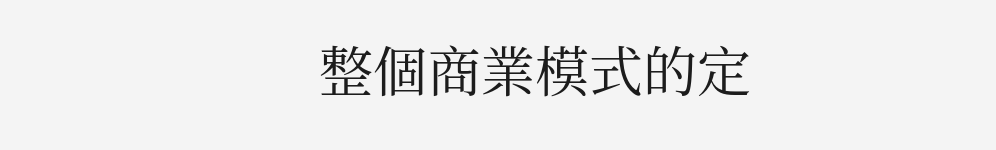整個商業模式的定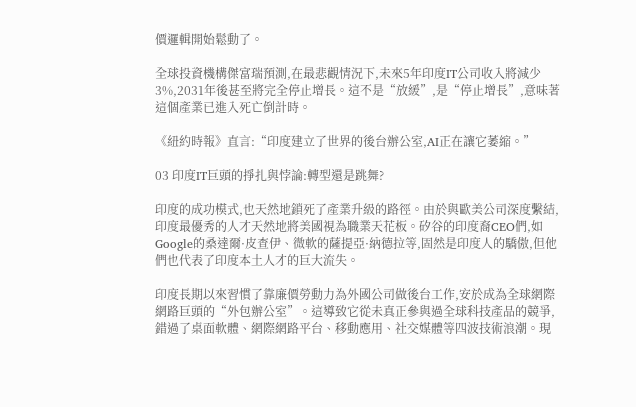價邏輯開始鬆動了。

全球投資機構傑富瑞預測,在最悲觀情況下,未來5年印度IT公司收入將減少3%,2031年後甚至將完全停止增長。這不是“放緩”,是“停止增長”,意味著這個產業已進入死亡倒計時。

《紐約時報》直言:“印度建立了世界的後台辦公室,AI正在讓它萎縮。”

03 印度IT巨頭的掙扎與悖論:轉型還是跳舞?

印度的成功模式,也天然地鎖死了產業升級的路徑。由於與歐美公司深度繫結,印度最優秀的人才天然地將美國視為職業天花板。矽谷的印度裔CEO們,如Google的桑達爾·皮查伊、微軟的薩提亞·納德拉等,固然是印度人的驕傲,但他們也代表了印度本土人才的巨大流失。

印度長期以來習慣了靠廉價勞動力為外國公司做後台工作,安於成為全球網際網路巨頭的“外包辦公室”。這導致它從未真正參與過全球科技產品的競爭,錯過了桌面軟體、網際網路平台、移動應用、社交媒體等四波技術浪潮。現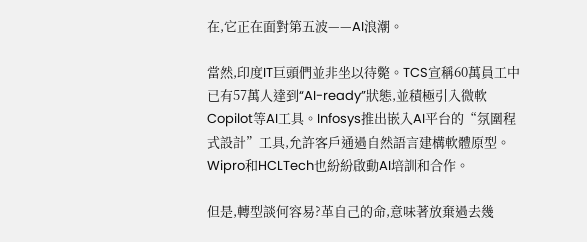在,它正在面對第五波——AI浪潮。

當然,印度IT巨頭們並非坐以待斃。TCS宣稱60萬員工中已有57萬人達到“AI-ready”狀態,並積極引入微軟Copilot等AI工具。Infosys推出嵌入AI平台的“氛圍程式設計”工具,允許客戶通過自然語言建構軟體原型。Wipro和HCLTech也紛紛啟動AI培訓和合作。

但是,轉型談何容易?革自己的命,意味著放棄過去幾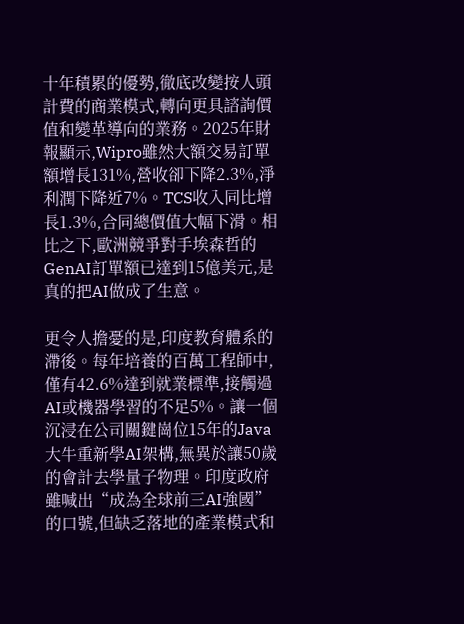十年積累的優勢,徹底改變按人頭計費的商業模式,轉向更具諮詢價值和變革導向的業務。2025年財報顯示,Wipro雖然大額交易訂單額增長131%,營收卻下降2.3%,淨利潤下降近7%。TCS收入同比增長1.3%,合同總價值大幅下滑。相比之下,歐洲競爭對手埃森哲的GenAI訂單額已達到15億美元,是真的把AI做成了生意。

更令人擔憂的是,印度教育體系的滯後。每年培養的百萬工程師中,僅有42.6%達到就業標準,接觸過AI或機器學習的不足5%。讓一個沉浸在公司關鍵崗位15年的Java大牛重新學AI架構,無異於讓50歲的會計去學量子物理。印度政府雖喊出“成為全球前三AI強國”的口號,但缺乏落地的產業模式和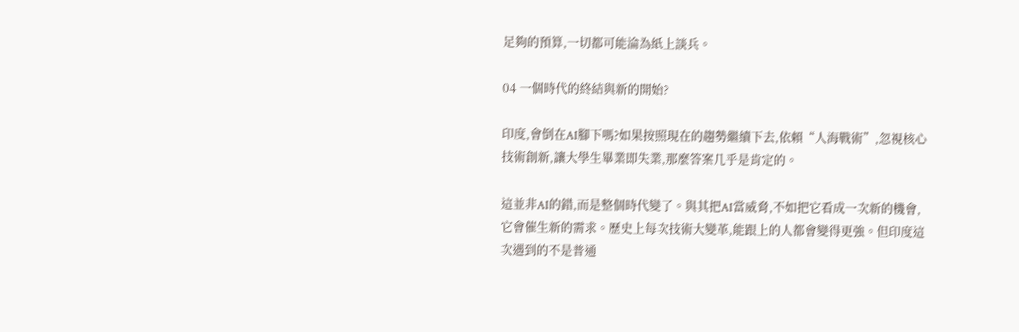足夠的預算,一切都可能淪為紙上談兵。

04 一個時代的終結與新的開始?

印度,會倒在AI腳下嗎?如果按照現在的趨勢繼續下去,依賴“人海戰術”,忽視核心技術創新,讓大學生畢業即失業,那麼答案几乎是肯定的。

這並非AI的錯,而是整個時代變了。與其把AI當威脅,不如把它看成一次新的機會,它會催生新的需求。歷史上每次技術大變革,能跟上的人都會變得更強。但印度這次遇到的不是普通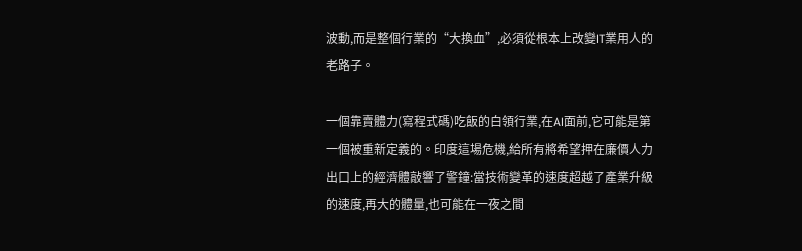波動,而是整個行業的“大換血”,必須從根本上改變IT業用人的老路子。

一個靠賣體力(寫程式碼)吃飯的白領行業,在AI面前,它可能是第一個被重新定義的。印度這場危機,給所有將希望押在廉價人力出口上的經濟體敲響了警鐘:當技術變革的速度超越了產業升級的速度,再大的體量,也可能在一夜之間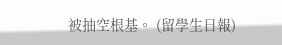被抽空根基。 (留學生日報)